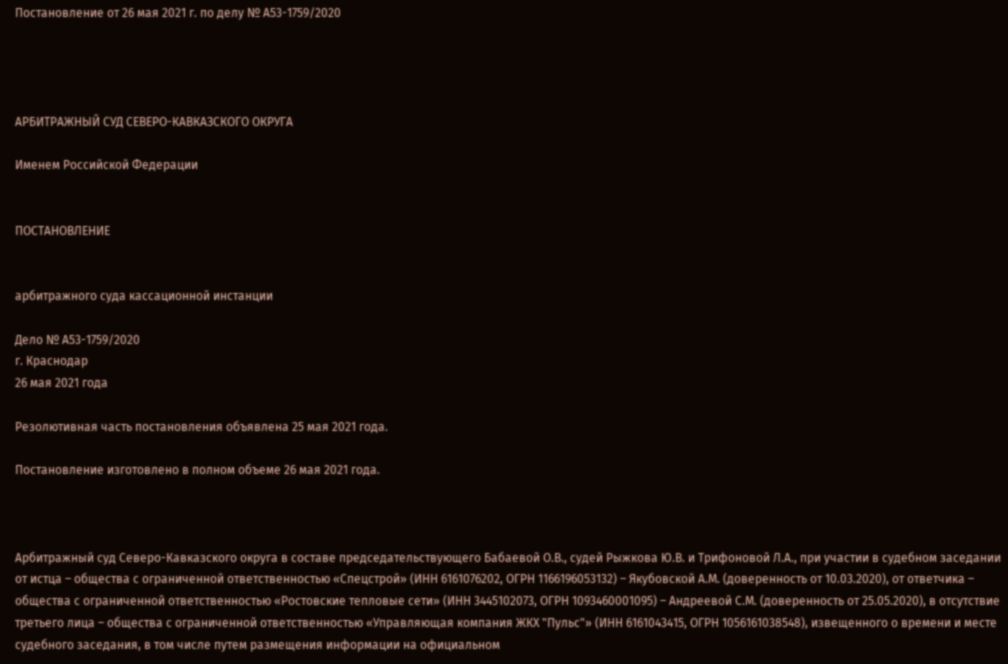Постановление от 26 мая 2021 г. по делу № А53-1759/2020




АРБИТРАЖНЫЙ СУД СЕВЕРО-КАВКАЗСКОГО ОКРУГА

Именем Российской Федерации


ПОСТАНОВЛЕНИЕ


арбитражного суда кассационной инстанции

Дело № А53-1759/2020
г. Краснодар
26 мая 2021 года

Резолютивная часть постановления объявлена 25 мая 2021 года.

Постановление изготовлено в полном объеме 26 мая 2021 года.



Арбитражный суд Северо-Кавказского округа в составе председательствующего Бабаевой О.В., судей Рыжкова Ю.В. и Трифоновой Л.А., при участии в судебном заседании от истца – общества с ограниченной ответственностью «Спецстрой» (ИНН 6161076202, ОГРН 1166196053132) – Якубовской А.М. (доверенность от 10.03.2020), от ответчика – общества с ограниченной ответственностью «Ростовские тепловые сети» (ИНН 3445102073, ОГРН 1093460001095) – Андреевой С.М. (доверенность от 25.05.2020), в отсутствие третьего лица – общества с ограниченной ответственностью «Управляющая компания ЖКХ "Пульс"» (ИНН 6161043415, ОГРН 1056161038548), извещенного о времени и месте судебного заседания, в том числе путем размещения информации на официальном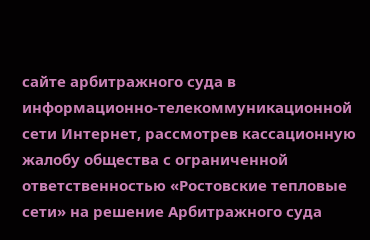сайте арбитражного суда в информационно-телекоммуникационной сети Интернет, рассмотрев кассационную жалобу общества с ограниченной ответственностью «Ростовские тепловые сети» на решение Арбитражного суда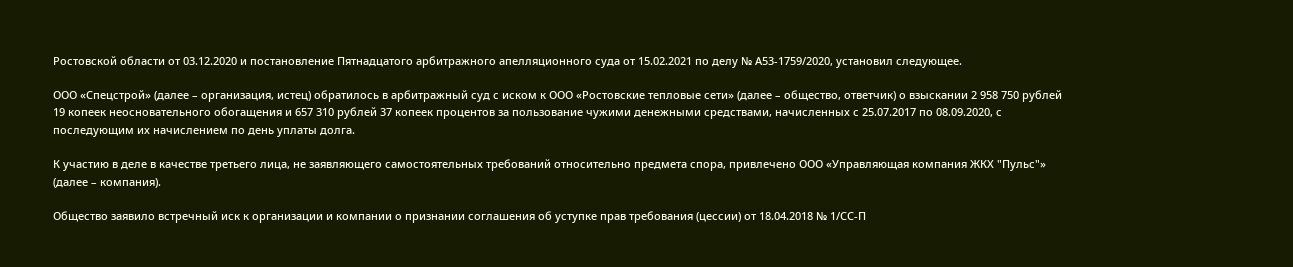Ростовской области от 03.12.2020 и постановление Пятнадцатого арбитражного апелляционного суда от 15.02.2021 по делу № А53-1759/2020, установил следующее.

ООО «Спецстрой» (далее – организация, истец) обратилось в арбитражный суд с иском к ООО «Ростовские тепловые сети» (далее – общество, ответчик) о взыскании 2 958 750 рублей 19 копеек неосновательного обогащения и 657 310 рублей 37 копеек процентов за пользование чужими денежными средствами, начисленных с 25.07.2017 по 08.09.2020, с последующим их начислением по день уплаты долга.

К участию в деле в качестве третьего лица, не заявляющего самостоятельных требований относительно предмета спора, привлечено ООО «Управляющая компания ЖКХ "Пульс"» (далее – компания).

Общество заявило встречный иск к организации и компании о признании соглашения об уступке прав требования (цессии) от 18.04.2018 № 1/СС-П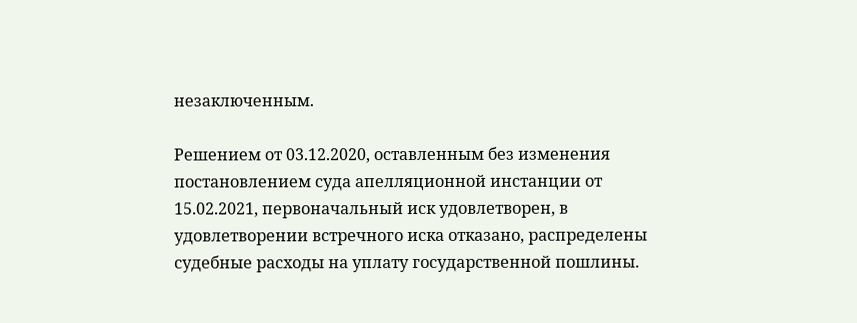незаключенным.

Решением от 03.12.2020, оставленным без изменения постановлением суда апелляционной инстанции от 15.02.2021, первоначальный иск удовлетворен, в удовлетворении встречного иска отказано, распределены судебные расходы на уплату государственной пошлины.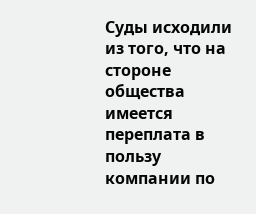Суды исходили из того, что на стороне общества имеется переплата в пользу компании по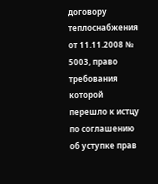договору теплоснабжения от 11.11.2008 № 5003, право требования которой перешло к истцу по соглашению об уступке прав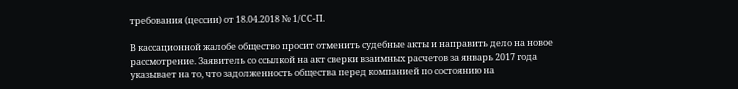требования (цессии) от 18.04.2018 № 1/СС-П.

В кассационной жалобе общество просит отменить судебные акты и направить дело на новое рассмотрение. Заявитель со ссылкой на акт сверки взаимных расчетов за январь 2017 года указывает на то, что задолженность общества перед компанией по состоянию на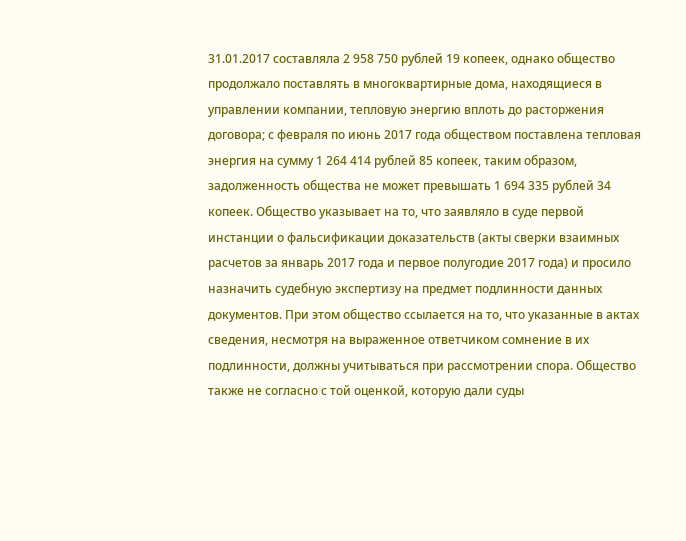31.01.2017 составляла 2 958 750 рублей 19 копеек, однако общество продолжало поставлять в многоквартирные дома, находящиеся в управлении компании, тепловую энергию вплоть до расторжения договора; с февраля по июнь 2017 года обществом поставлена тепловая энергия на сумму 1 264 414 рублей 85 копеек, таким образом, задолженность общества не может превышать 1 694 335 рублей 34 копеек. Общество указывает на то, что заявляло в суде первой инстанции о фальсификации доказательств (акты сверки взаимных расчетов за январь 2017 года и первое полугодие 2017 года) и просило назначить судебную экспертизу на предмет подлинности данных документов. При этом общество ссылается на то, что указанные в актах сведения, несмотря на выраженное ответчиком сомнение в их подлинности, должны учитываться при рассмотрении спора. Общество также не согласно с той оценкой, которую дали суды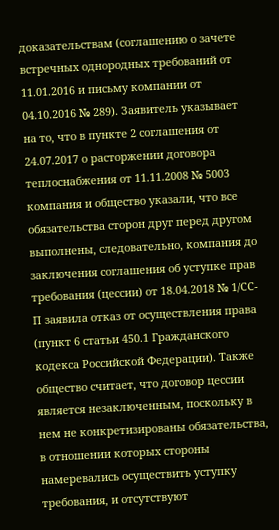доказательствам (соглашению о зачете встречных однородных требований от 11.01.2016 и письму компании от 04.10.2016 № 289). Заявитель указывает на то, что в пункте 2 соглашения от 24.07.2017 о расторжении договора теплоснабжения от 11.11.2008 № 5003 компания и общество указали, что все обязательства сторон друг перед другом выполнены, следовательно, компания до заключения соглашения об уступке прав требования (цессии) от 18.04.2018 № 1/СС-П заявила отказ от осуществления права (пункт 6 статьи 450.1 Гражданского кодекса Российской Федерации). Также общество считает, что договор цессии является незаключенным, поскольку в нем не конкретизированы обязательства, в отношении которых стороны намеревались осуществить уступку требования, и отсутствуют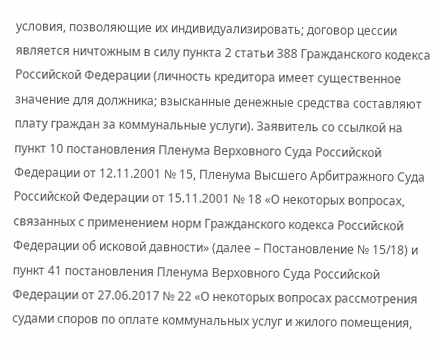условия, позволяющие их индивидуализировать; договор цессии является ничтожным в силу пункта 2 статьи 388 Гражданского кодекса Российской Федерации (личность кредитора имеет существенное значение для должника; взысканные денежные средства составляют плату граждан за коммунальные услуги). Заявитель со ссылкой на пункт 10 постановления Пленума Верховного Суда Российской Федерации от 12.11.2001 № 15, Пленума Высшего Арбитражного Суда Российской Федерации от 15.11.2001 № 18 «О некоторых вопросах, связанных с применением норм Гражданского кодекса Российской Федерации об исковой давности» (далее – Постановление № 15/18) и пункт 41 постановления Пленума Верховного Суда Российской Федерации от 27.06.2017 № 22 «О некоторых вопросах рассмотрения судами споров по оплате коммунальных услуг и жилого помещения,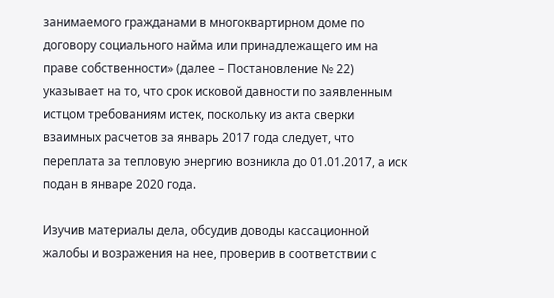занимаемого гражданами в многоквартирном доме по договору социального найма или принадлежащего им на праве собственности» (далее – Постановление № 22) указывает на то, что срок исковой давности по заявленным истцом требованиям истек, поскольку из акта сверки взаимных расчетов за январь 2017 года следует, что переплата за тепловую энергию возникла до 01.01.2017, а иск подан в январе 2020 года.

Изучив материалы дела, обсудив доводы кассационной жалобы и возражения на нее, проверив в соответствии с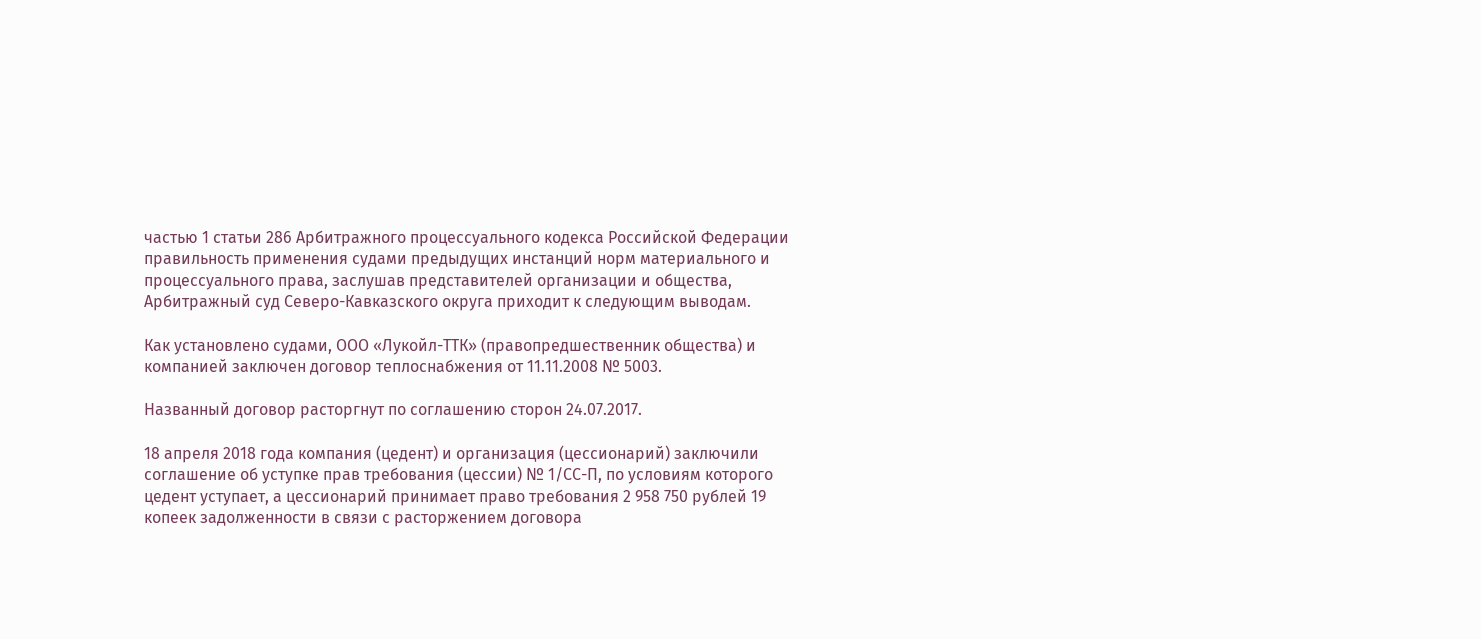частью 1 статьи 286 Арбитражного процессуального кодекса Российской Федерации правильность применения судами предыдущих инстанций норм материального и процессуального права, заслушав представителей организации и общества, Арбитражный суд Северо-Кавказского округа приходит к следующим выводам.

Как установлено судами, ООО «Лукойл-ТТК» (правопредшественник общества) и компанией заключен договор теплоснабжения от 11.11.2008 № 5003.

Названный договор расторгнут по соглашению сторон 24.07.2017.

18 апреля 2018 года компания (цедент) и организация (цессионарий) заключили соглашение об уступке прав требования (цессии) № 1/СС-П, по условиям которого цедент уступает, а цессионарий принимает право требования 2 958 750 рублей 19 копеек задолженности в связи с расторжением договора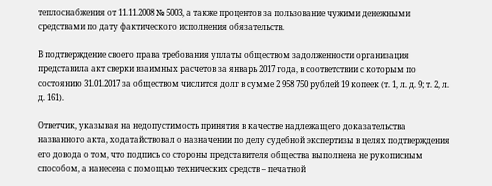теплоснабжения от 11.11.2008 № 5003, а также процентов за пользование чужими денежными средствами по дату фактического исполнения обязательств.

В подтверждение своего права требования уплаты обществом задолженности организация представила акт сверки взаимных расчетов за январь 2017 года, в соответствии с которым по состоянию 31.01.2017 за обществом числится долг в сумме 2 958 750 рублей 19 копеек (т. 1, л. д. 9; т. 2, л. д. 161).

Ответчик, указывая на недопустимость принятия в качестве надлежащего доказательства названного акта, ходатайствовал о назначении по делу судебной экспертизы в целях подтверждения его довода о том, что подпись со стороны представителя общества выполнена не рукописным способом, а нанесена с помощью технических средств – печатной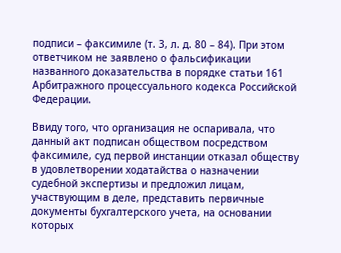подписи – факсимиле (т. 3, л. д. 80 – 84). При этом ответчиком не заявлено о фальсификации названного доказательства в порядке статьи 161 Арбитражного процессуального кодекса Российской Федерации.

Ввиду того, что организация не оспаривала, что данный акт подписан обществом посредством факсимиле, суд первой инстанции отказал обществу в удовлетворении ходатайства о назначении судебной экспертизы и предложил лицам, участвующим в деле, представить первичные документы бухгалтерского учета, на основании которых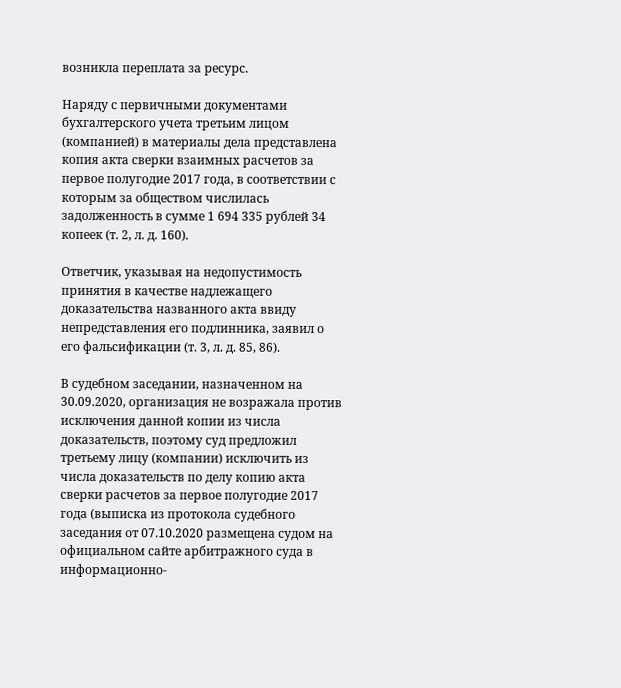возникла переплата за ресурс.

Наряду с первичными документами бухгалтерского учета третьим лицом (компанией) в материалы дела представлена копия акта сверки взаимных расчетов за первое полугодие 2017 года, в соответствии с которым за обществом числилась задолженность в сумме 1 694 335 рублей 34 копеек (т. 2, л. д. 160).

Ответчик, указывая на недопустимость принятия в качестве надлежащего доказательства названного акта ввиду непредставления его подлинника, заявил о его фальсификации (т. 3, л. д. 85, 86).

В судебном заседании, назначенном на 30.09.2020, организация не возражала против исключения данной копии из числа доказательств, поэтому суд предложил третьему лицу (компании) исключить из числа доказательств по делу копию акта сверки расчетов за первое полугодие 2017 года (выписка из протокола судебного заседания от 07.10.2020 размещена судом на официальном сайте арбитражного суда в информационно-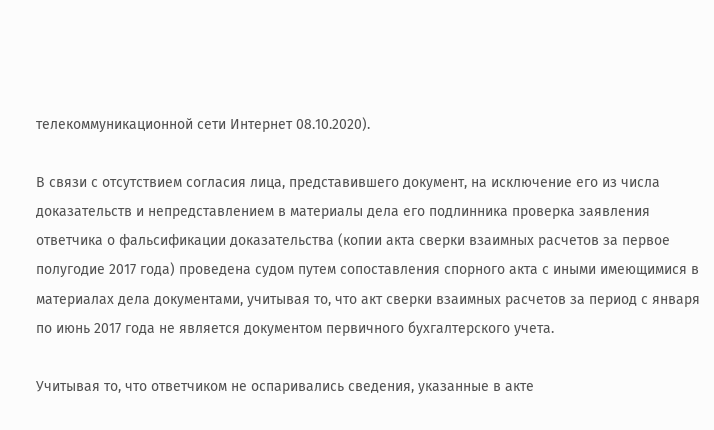телекоммуникационной сети Интернет 08.10.2020).

В связи с отсутствием согласия лица, представившего документ, на исключение его из числа доказательств и непредставлением в материалы дела его подлинника проверка заявления ответчика о фальсификации доказательства (копии акта сверки взаимных расчетов за первое полугодие 2017 года) проведена судом путем сопоставления спорного акта с иными имеющимися в материалах дела документами, учитывая то, что акт сверки взаимных расчетов за период с января по июнь 2017 года не является документом первичного бухгалтерского учета.

Учитывая то, что ответчиком не оспаривались сведения, указанные в акте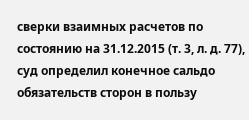сверки взаимных расчетов по состоянию на 31.12.2015 (т. 3, л. д. 77), суд определил конечное сальдо обязательств сторон в пользу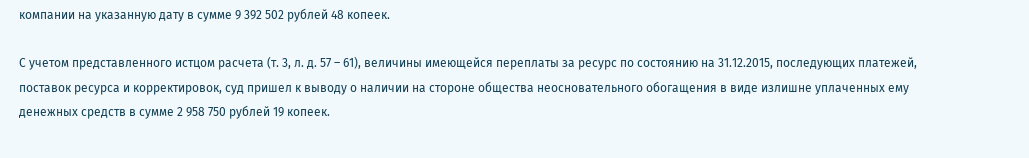компании на указанную дату в сумме 9 392 502 рублей 48 копеек.

С учетом представленного истцом расчета (т. 3, л. д. 57 – 61), величины имеющейся переплаты за ресурс по состоянию на 31.12.2015, последующих платежей, поставок ресурса и корректировок, суд пришел к выводу о наличии на стороне общества неосновательного обогащения в виде излишне уплаченных ему денежных средств в сумме 2 958 750 рублей 19 копеек.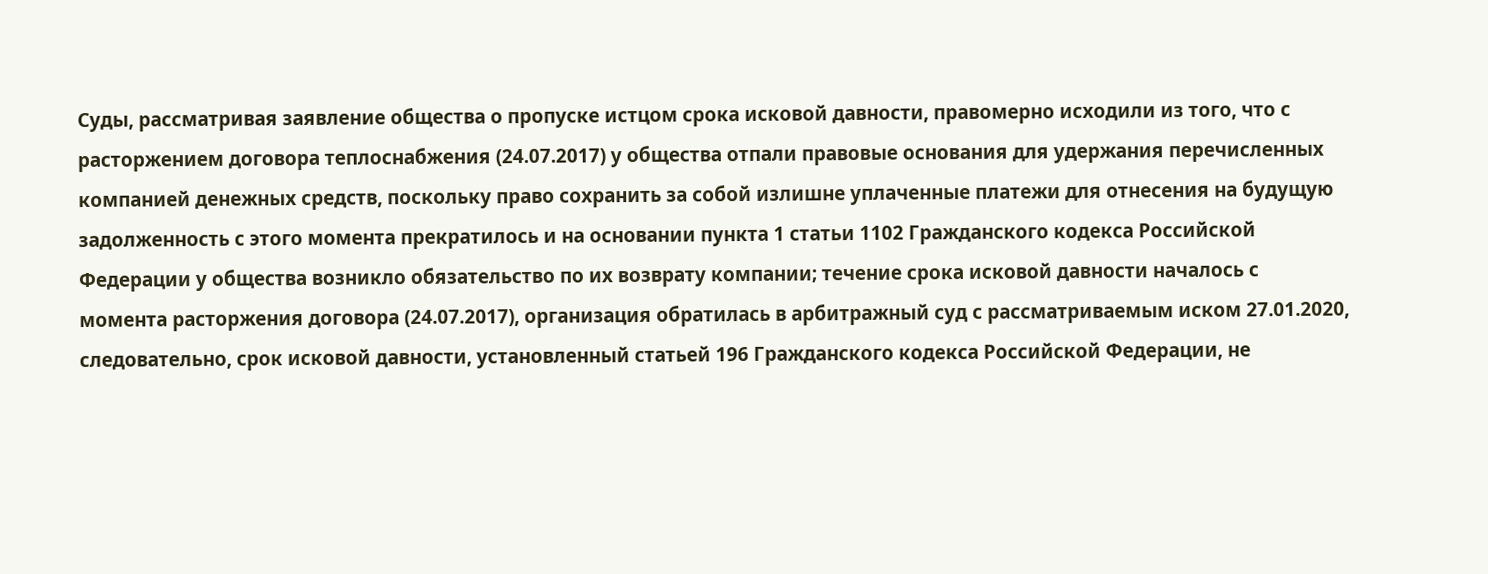Суды, рассматривая заявление общества о пропуске истцом срока исковой давности, правомерно исходили из того, что с расторжением договора теплоснабжения (24.07.2017) у общества отпали правовые основания для удержания перечисленных компанией денежных средств, поскольку право сохранить за собой излишне уплаченные платежи для отнесения на будущую задолженность с этого момента прекратилось и на основании пункта 1 статьи 1102 Гражданского кодекса Российской Федерации у общества возникло обязательство по их возврату компании; течение срока исковой давности началось с момента расторжения договора (24.07.2017), организация обратилась в арбитражный суд с рассматриваемым иском 27.01.2020, следовательно, срок исковой давности, установленный статьей 196 Гражданского кодекса Российской Федерации, не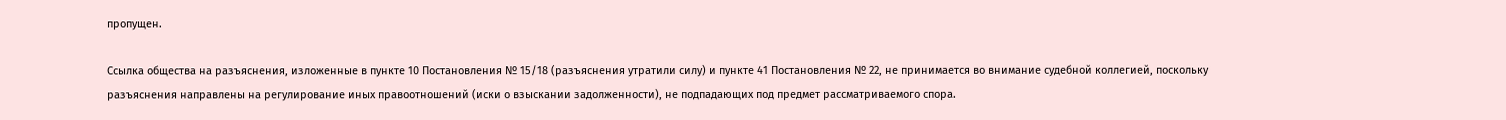пропущен.

Ссылка общества на разъяснения, изложенные в пункте 10 Постановления № 15/18 (разъяснения утратили силу) и пункте 41 Постановления № 22, не принимается во внимание судебной коллегией, поскольку разъяснения направлены на регулирование иных правоотношений (иски о взыскании задолженности), не подпадающих под предмет рассматриваемого спора.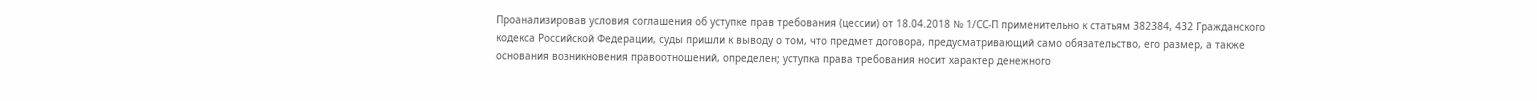Проанализировав условия соглашения об уступке прав требования (цессии) от 18.04.2018 № 1/СС-П применительно к статьям 382384, 432 Гражданского кодекса Российской Федерации, суды пришли к выводу о том, что предмет договора, предусматривающий само обязательство, его размер, а также основания возникновения правоотношений, определен; уступка права требования носит характер денежного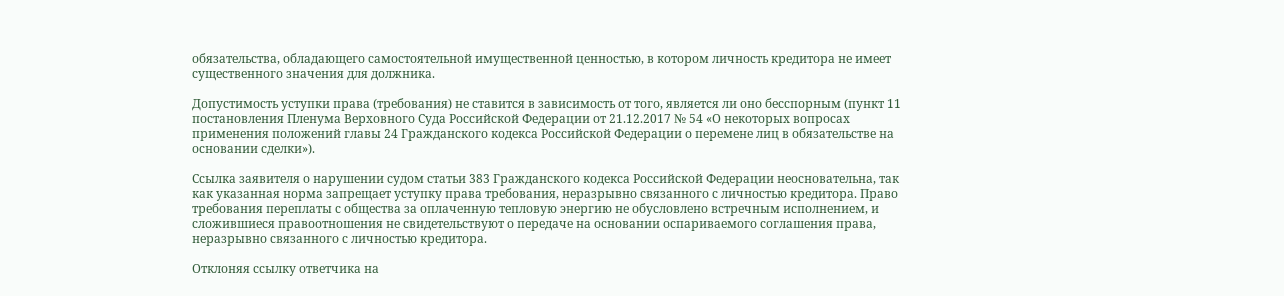обязательства, обладающего самостоятельной имущественной ценностью, в котором личность кредитора не имеет существенного значения для должника.

Допустимость уступки права (требования) не ставится в зависимость от того, является ли оно бесспорным (пункт 11 постановления Пленума Верховного Суда Российской Федерации от 21.12.2017 № 54 «О некоторых вопросах применения положений главы 24 Гражданского кодекса Российской Федерации о перемене лиц в обязательстве на основании сделки»).

Ссылка заявителя о нарушении судом статьи 383 Гражданского кодекса Российской Федерации неосновательна, так как указанная норма запрещает уступку права требования, неразрывно связанного с личностью кредитора. Право требования переплаты с общества за оплаченную тепловую энергию не обусловлено встречным исполнением, и сложившиеся правоотношения не свидетельствуют о передаче на основании оспариваемого соглашения права, неразрывно связанного с личностью кредитора.

Отклоняя ссылку ответчика на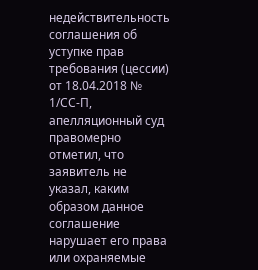недействительность соглашения об уступке прав требования (цессии) от 18.04.2018 № 1/СС-П, апелляционный суд правомерно отметил, что заявитель не указал, каким образом данное соглашение нарушает его права или охраняемые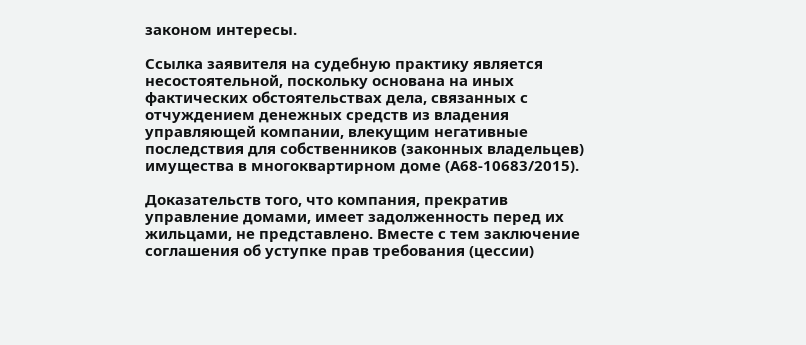законом интересы.

Ссылка заявителя на судебную практику является несостоятельной, поскольку основана на иных фактических обстоятельствах дела, связанных с отчуждением денежных средств из владения управляющей компании, влекущим негативные последствия для собственников (законных владельцев) имущества в многоквартирном доме (А68-10683/2015).

Доказательств того, что компания, прекратив управление домами, имеет задолженность перед их жильцами, не представлено. Вместе с тем заключение соглашения об уступке прав требования (цессии)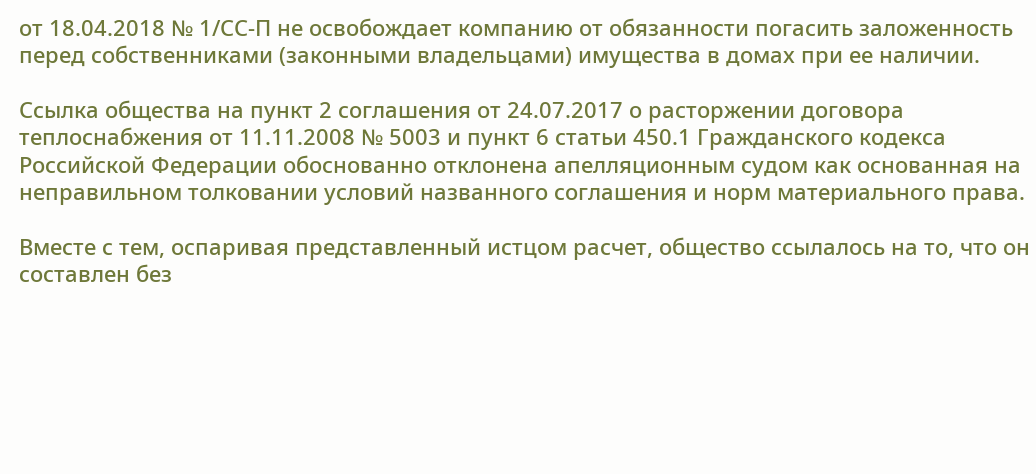от 18.04.2018 № 1/СС-П не освобождает компанию от обязанности погасить заложенность перед собственниками (законными владельцами) имущества в домах при ее наличии.

Ссылка общества на пункт 2 соглашения от 24.07.2017 о расторжении договора теплоснабжения от 11.11.2008 № 5003 и пункт 6 статьи 450.1 Гражданского кодекса Российской Федерации обоснованно отклонена апелляционным судом как основанная на неправильном толковании условий названного соглашения и норм материального права.

Вместе с тем, оспаривая представленный истцом расчет, общество ссылалось на то, что он составлен без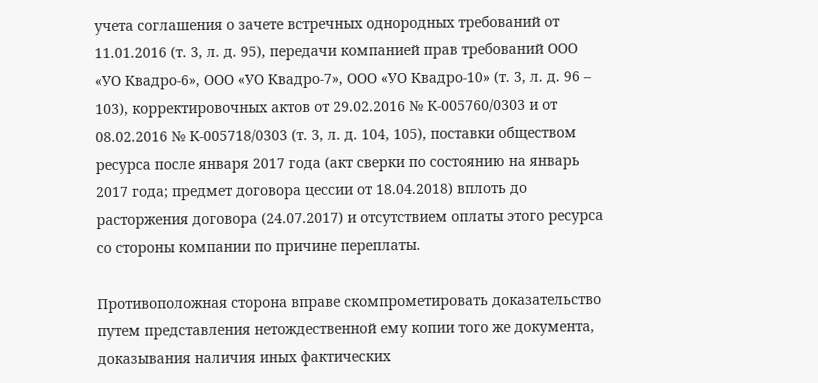учета соглашения о зачете встречных однородных требований от 11.01.2016 (т. 3, л. д. 95), передачи компанией прав требований ООО «УО Квадро-6», ООО «УО Квадро-7», ООО «УО Квадро-10» (т. 3, л. д. 96 – 103), корректировочных актов от 29.02.2016 № К-005760/0303 и от 08.02.2016 № К-005718/0303 (т. 3, л. д. 104, 105), поставки обществом ресурса после января 2017 года (акт сверки по состоянию на январь 2017 года; предмет договора цессии от 18.04.2018) вплоть до расторжения договора (24.07.2017) и отсутствием оплаты этого ресурса со стороны компании по причине переплаты.

Противоположная сторона вправе скомпрометировать доказательство путем представления нетождественной ему копии того же документа, доказывания наличия иных фактических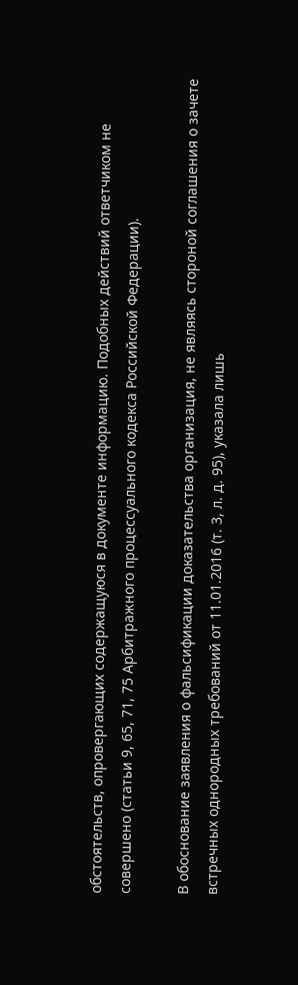обстоятельств, опровергающих содержащуюся в документе информацию. Подобных действий ответчиком не совершено (статьи 9, 65, 71, 75 Арбитражного процессуального кодекса Российской Федерации).

В обоснование заявления о фальсификации доказательства организация, не являясь стороной соглашения о зачете встречных однородных требований от 11.01.2016 (т. 3, л. д. 95), указала лишь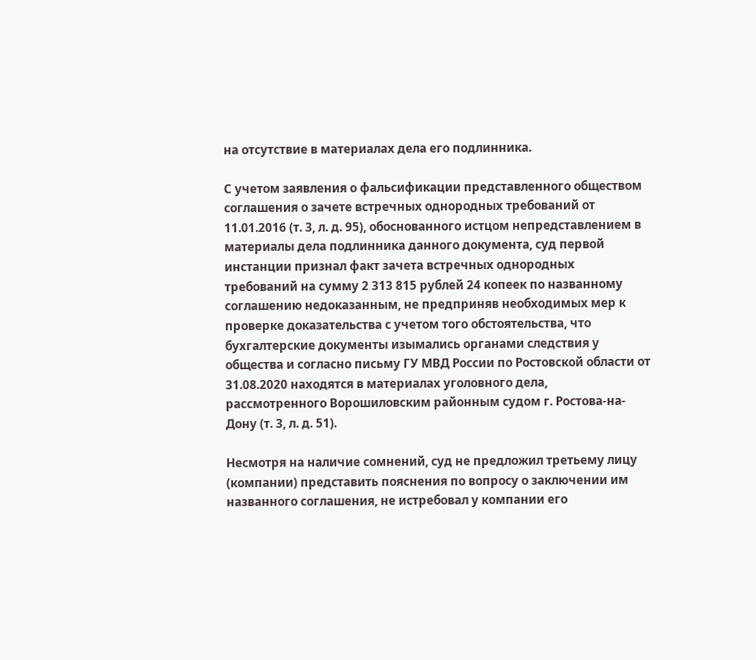на отсутствие в материалах дела его подлинника.

С учетом заявления о фальсификации представленного обществом соглашения о зачете встречных однородных требований от 11.01.2016 (т. 3, л. д. 95), обоснованного истцом непредставлением в материалы дела подлинника данного документа, суд первой инстанции признал факт зачета встречных однородных требований на сумму 2 313 815 рублей 24 копеек по названному соглашению недоказанным, не предприняв необходимых мер к проверке доказательства с учетом того обстоятельства, что бухгалтерские документы изымались органами следствия у общества и согласно письму ГУ МВД России по Ростовской области от 31.08.2020 находятся в материалах уголовного дела, рассмотренного Ворошиловским районным судом г. Ростова-на-Дону (т. 3, л. д. 51).

Несмотря на наличие сомнений, суд не предложил третьему лицу (компании) представить пояснения по вопросу о заключении им названного соглашения, не истребовал у компании его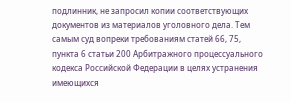подлинник, не запросил копии соответствующих документов из материалов уголовного дела. Тем самым суд вопреки требованиям статей 66, 75, пункта 6 статьи 200 Арбитражного процессуального кодекса Российской Федерации в целях устранения имеющихся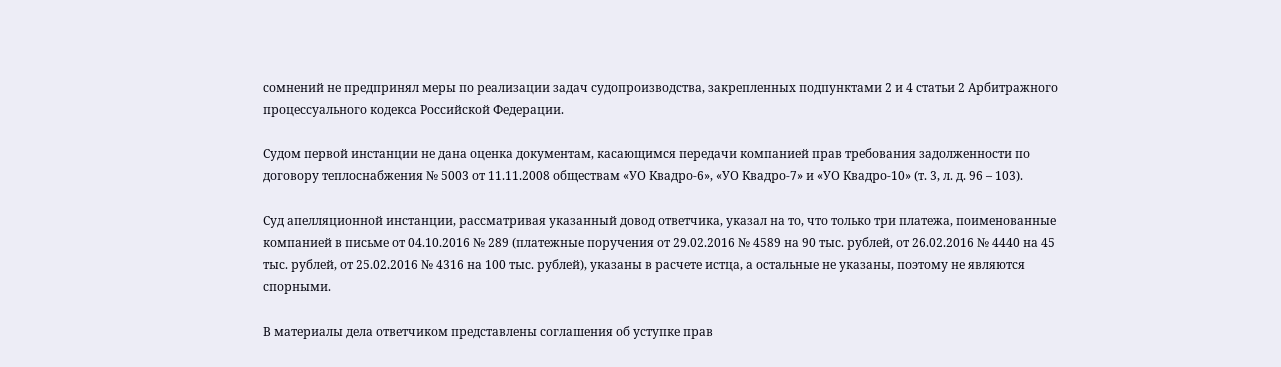сомнений не предпринял меры по реализации задач судопроизводства, закрепленных подпунктами 2 и 4 статьи 2 Арбитражного процессуального кодекса Российской Федерации.

Судом первой инстанции не дана оценка документам, касающимся передачи компанией прав требования задолженности по договору теплоснабжения № 5003 от 11.11.2008 обществам «УО Квадро-6», «УО Квадро-7» и «УО Квадро-10» (т. 3, л. д. 96 – 103).

Суд апелляционной инстанции, рассматривая указанный довод ответчика, указал на то, что только три платежа, поименованные компанией в письме от 04.10.2016 № 289 (платежные поручения от 29.02.2016 № 4589 на 90 тыс. рублей, от 26.02.2016 № 4440 на 45 тыс. рублей, от 25.02.2016 № 4316 на 100 тыс. рублей), указаны в расчете истца, а остальные не указаны, поэтому не являются спорными.

В материалы дела ответчиком представлены соглашения об уступке прав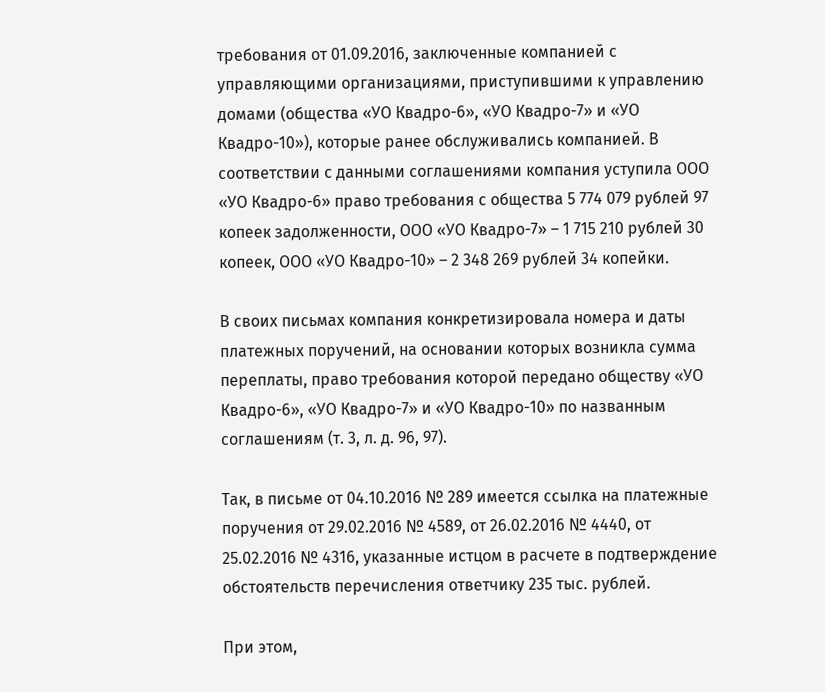требования от 01.09.2016, заключенные компанией с управляющими организациями, приступившими к управлению домами (общества «УО Квадро-6», «УО Квадро-7» и «УО Квадро-10»), которые ранее обслуживались компанией. В соответствии с данными соглашениями компания уступила ООО «УО Квадро-6» право требования с общества 5 774 079 рублей 97 копеек задолженности, ООО «УО Квадро-7» – 1 715 210 рублей 30 копеек, ООО «УО Квадро-10» – 2 348 269 рублей 34 копейки.

В своих письмах компания конкретизировала номера и даты платежных поручений, на основании которых возникла сумма переплаты, право требования которой передано обществу «УО Квадро-6», «УО Квадро-7» и «УО Квадро-10» по названным соглашениям (т. 3, л. д. 96, 97).

Так, в письме от 04.10.2016 № 289 имеется ссылка на платежные поручения от 29.02.2016 № 4589, от 26.02.2016 № 4440, от 25.02.2016 № 4316, указанные истцом в расчете в подтверждение обстоятельств перечисления ответчику 235 тыс. рублей.

При этом,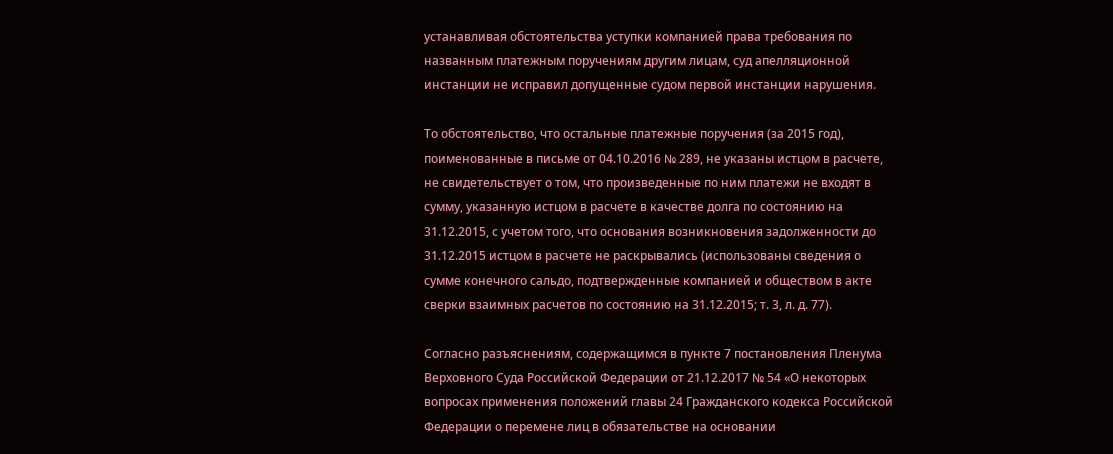устанавливая обстоятельства уступки компанией права требования по названным платежным поручениям другим лицам, суд апелляционной инстанции не исправил допущенные судом первой инстанции нарушения.

То обстоятельство, что остальные платежные поручения (за 2015 год), поименованные в письме от 04.10.2016 № 289, не указаны истцом в расчете, не свидетельствует о том, что произведенные по ним платежи не входят в сумму, указанную истцом в расчете в качестве долга по состоянию на 31.12.2015, с учетом того, что основания возникновения задолженности до 31.12.2015 истцом в расчете не раскрывались (использованы сведения о сумме конечного сальдо, подтвержденные компанией и обществом в акте сверки взаимных расчетов по состоянию на 31.12.2015; т. 3, л. д. 77).

Согласно разъяснениям, содержащимся в пункте 7 постановления Пленума Верховного Суда Российской Федерации от 21.12.2017 № 54 «О некоторых вопросах применения положений главы 24 Гражданского кодекса Российской Федерации о перемене лиц в обязательстве на основании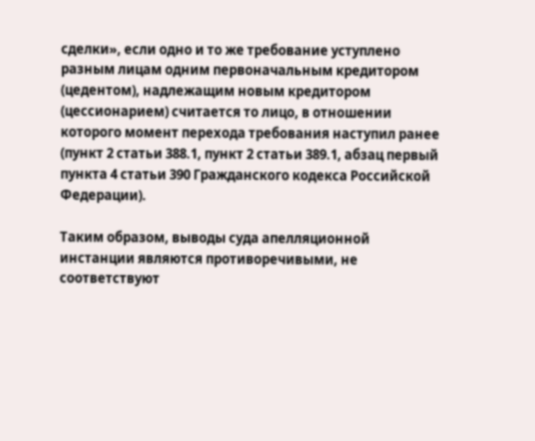сделки», если одно и то же требование уступлено разным лицам одним первоначальным кредитором (цедентом), надлежащим новым кредитором (цессионарием) считается то лицо, в отношении которого момент перехода требования наступил ранее (пункт 2 статьи 388.1, пункт 2 статьи 389.1, абзац первый пункта 4 статьи 390 Гражданского кодекса Российской Федерации).

Таким образом, выводы суда апелляционной инстанции являются противоречивыми, не соответствуют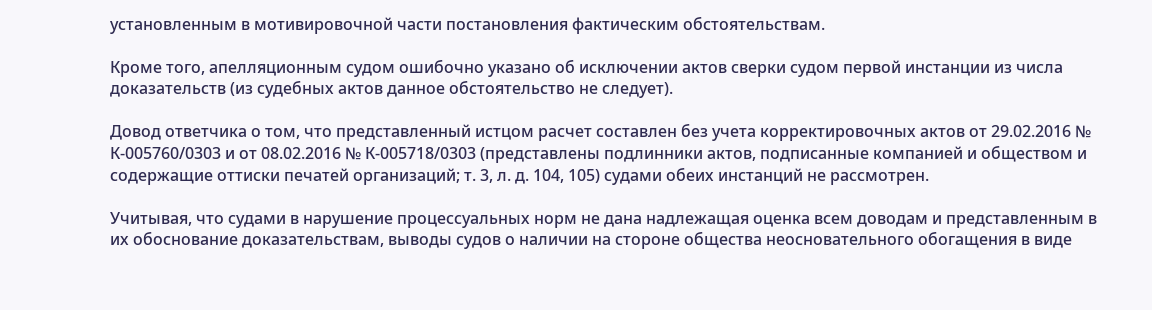установленным в мотивировочной части постановления фактическим обстоятельствам.

Кроме того, апелляционным судом ошибочно указано об исключении актов сверки судом первой инстанции из числа доказательств (из судебных актов данное обстоятельство не следует).

Довод ответчика о том, что представленный истцом расчет составлен без учета корректировочных актов от 29.02.2016 № К-005760/0303 и от 08.02.2016 № К-005718/0303 (представлены подлинники актов, подписанные компанией и обществом и содержащие оттиски печатей организаций; т. 3, л. д. 104, 105) судами обеих инстанций не рассмотрен.

Учитывая, что судами в нарушение процессуальных норм не дана надлежащая оценка всем доводам и представленным в их обоснование доказательствам, выводы судов о наличии на стороне общества неосновательного обогащения в виде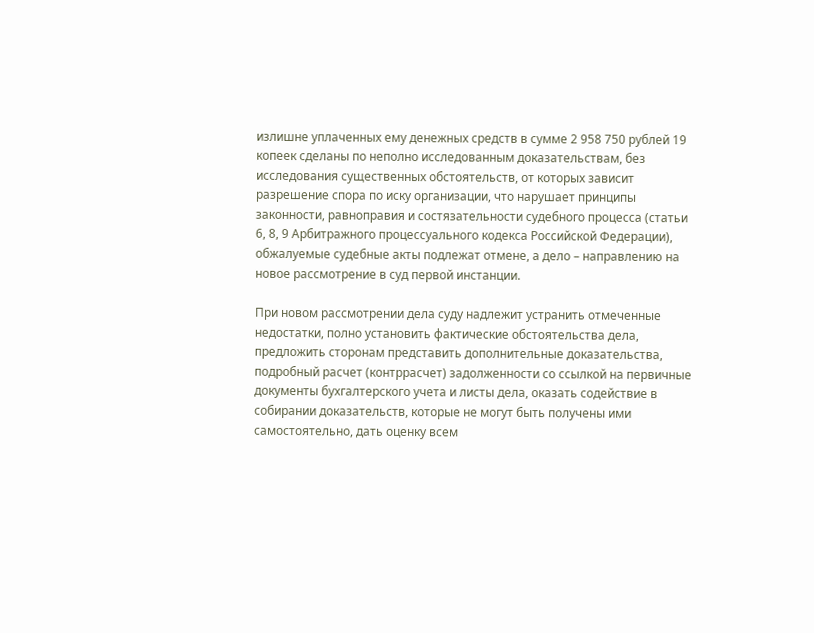излишне уплаченных ему денежных средств в сумме 2 958 750 рублей 19 копеек сделаны по неполно исследованным доказательствам, без исследования существенных обстоятельств, от которых зависит разрешение спора по иску организации, что нарушает принципы законности, равноправия и состязательности судебного процесса (статьи 6, 8, 9 Арбитражного процессуального кодекса Российской Федерации), обжалуемые судебные акты подлежат отмене, а дело – направлению на новое рассмотрение в суд первой инстанции.

При новом рассмотрении дела суду надлежит устранить отмеченные недостатки, полно установить фактические обстоятельства дела, предложить сторонам представить дополнительные доказательства, подробный расчет (контррасчет) задолженности со ссылкой на первичные документы бухгалтерского учета и листы дела, оказать содействие в собирании доказательств, которые не могут быть получены ими самостоятельно, дать оценку всем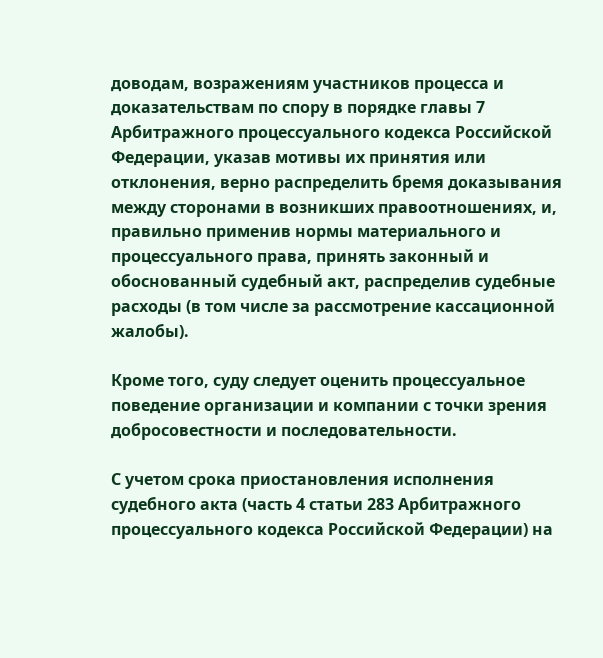доводам, возражениям участников процесса и доказательствам по спору в порядке главы 7 Арбитражного процессуального кодекса Российской Федерации, указав мотивы их принятия или отклонения, верно распределить бремя доказывания между сторонами в возникших правоотношениях, и, правильно применив нормы материального и процессуального права, принять законный и обоснованный судебный акт, распределив судебные расходы (в том числе за рассмотрение кассационной жалобы).

Кроме того, суду следует оценить процессуальное поведение организации и компании с точки зрения добросовестности и последовательности.

С учетом срока приостановления исполнения судебного акта (часть 4 статьи 283 Арбитражного процессуального кодекса Российской Федерации) на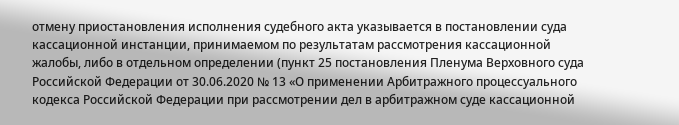отмену приостановления исполнения судебного акта указывается в постановлении суда кассационной инстанции, принимаемом по результатам рассмотрения кассационной жалобы, либо в отдельном определении (пункт 25 постановления Пленума Верховного суда Российской Федерации от 30.06.2020 № 13 «О применении Арбитражного процессуального кодекса Российской Федерации при рассмотрении дел в арбитражном суде кассационной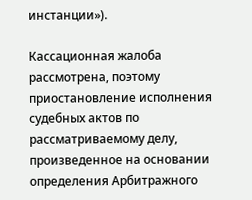инстанции»).

Кассационная жалоба рассмотрена, поэтому приостановление исполнения судебных актов по рассматриваемому делу, произведенное на основании определения Арбитражного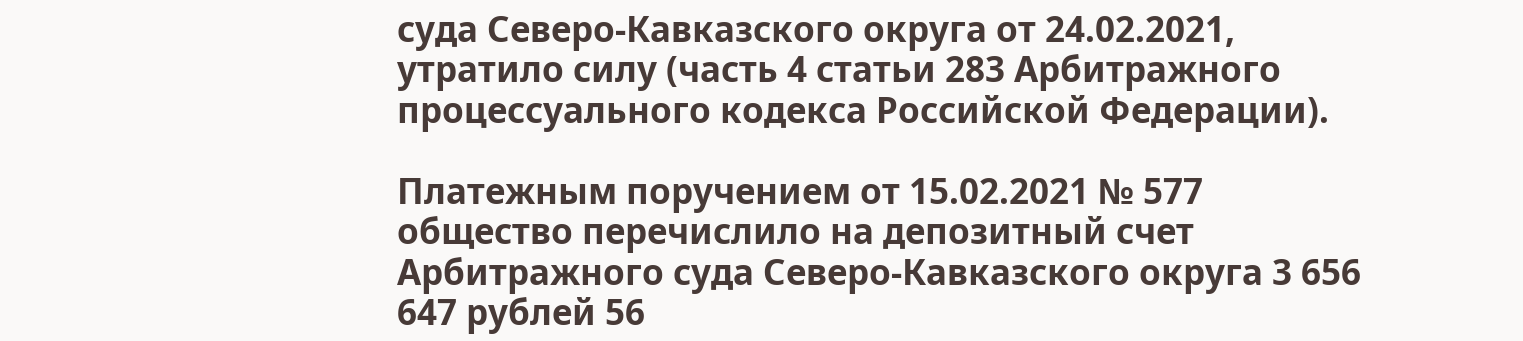суда Северо-Кавказского округа от 24.02.2021, утратило силу (часть 4 статьи 283 Арбитражного процессуального кодекса Российской Федерации).

Платежным поручением от 15.02.2021 № 577 общество перечислило на депозитный счет Арбитражного суда Северо-Кавказского округа 3 656 647 рублей 56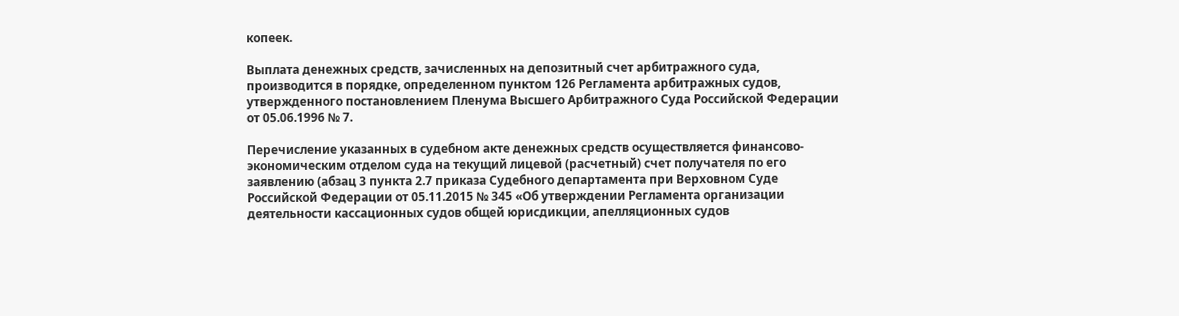копеек.

Выплата денежных средств, зачисленных на депозитный счет арбитражного суда, производится в порядке, определенном пунктом 126 Регламента арбитражных судов, утвержденного постановлением Пленума Высшего Арбитражного Суда Российской Федерации от 05.06.1996 № 7.

Перечисление указанных в судебном акте денежных средств осуществляется финансово-экономическим отделом суда на текущий лицевой (расчетный) счет получателя по его заявлению (абзац 3 пункта 2.7 приказа Судебного департамента при Верховном Суде Российской Федерации от 05.11.2015 № 345 «Об утверждении Регламента организации деятельности кассационных судов общей юрисдикции, апелляционных судов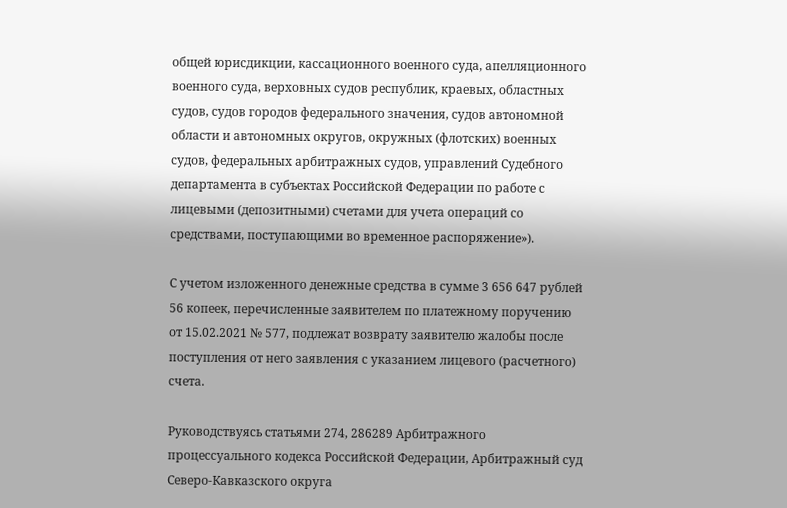общей юрисдикции, кассационного военного суда, апелляционного военного суда, верховных судов республик, краевых, областных судов, судов городов федерального значения, судов автономной области и автономных округов, окружных (флотских) военных судов, федеральных арбитражных судов, управлений Судебного департамента в субъектах Российской Федерации по работе с лицевыми (депозитными) счетами для учета операций со средствами, поступающими во временное распоряжение»).

С учетом изложенного денежные средства в сумме 3 656 647 рублей 56 копеек, перечисленные заявителем по платежному поручению от 15.02.2021 № 577, подлежат возврату заявителю жалобы после поступления от него заявления с указанием лицевого (расчетного) счета.

Руководствуясь статьями 274, 286289 Арбитражного процессуального кодекса Российской Федерации, Арбитражный суд Северо-Кавказского округа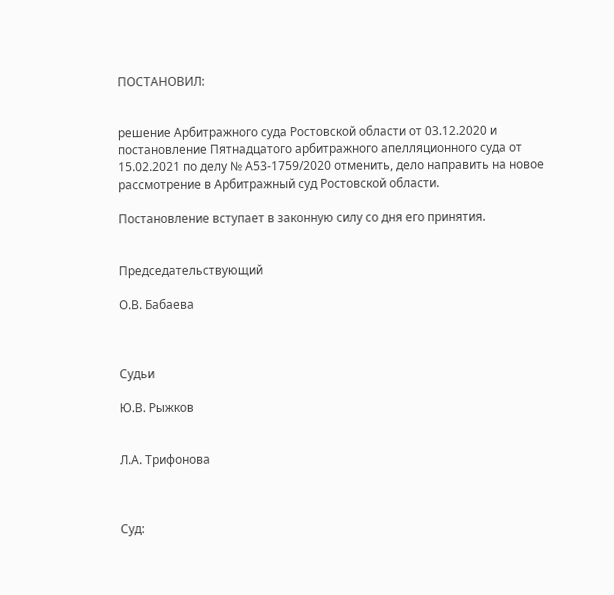ПОСТАНОВИЛ:


решение Арбитражного суда Ростовской области от 03.12.2020 и постановление Пятнадцатого арбитражного апелляционного суда от 15.02.2021 по делу № А53-1759/2020 отменить, дело направить на новое рассмотрение в Арбитражный суд Ростовской области.

Постановление вступает в законную силу со дня его принятия.


Председательствующий

О.В. Бабаева



Судьи

Ю.В. Рыжков


Л.А. Трифонова



Суд: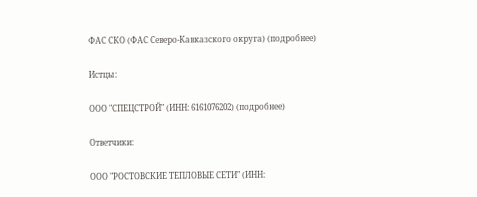ФАС СКО (ФАС Северо-Кавказского округа) (подробнее)

Истцы:

ООО "СПЕЦСТРОЙ" (ИНН: 6161076202) (подробнее)

Ответчики:

ООО "РОСТОВСКИЕ ТЕПЛОВЫЕ СЕТИ" (ИНН: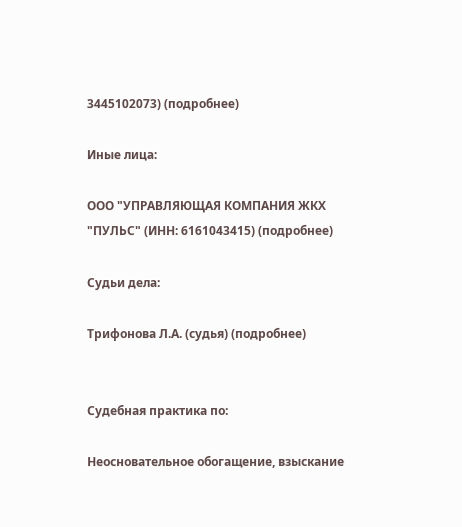3445102073) (подробнее)

Иные лица:

ООО "УПРАВЛЯЮЩАЯ КОМПАНИЯ ЖКХ "ПУЛЬС" (ИНН: 6161043415) (подробнее)

Судьи дела:

Трифонова Л.А. (судья) (подробнее)


Судебная практика по:

Неосновательное обогащение, взыскание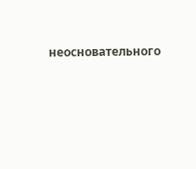неосновательного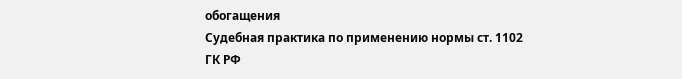обогащения
Судебная практика по применению нормы ст. 1102 ГК РФ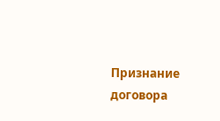Признание договора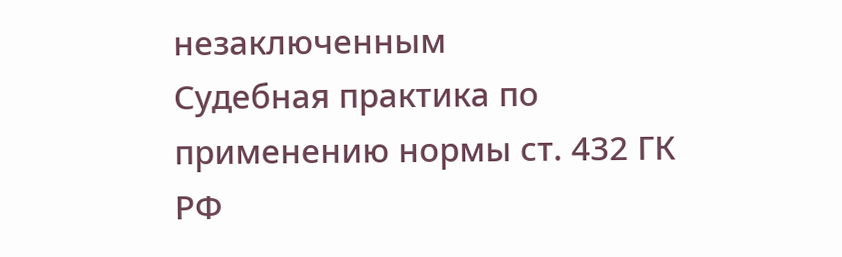незаключенным
Судебная практика по применению нормы ст. 432 ГК РФ